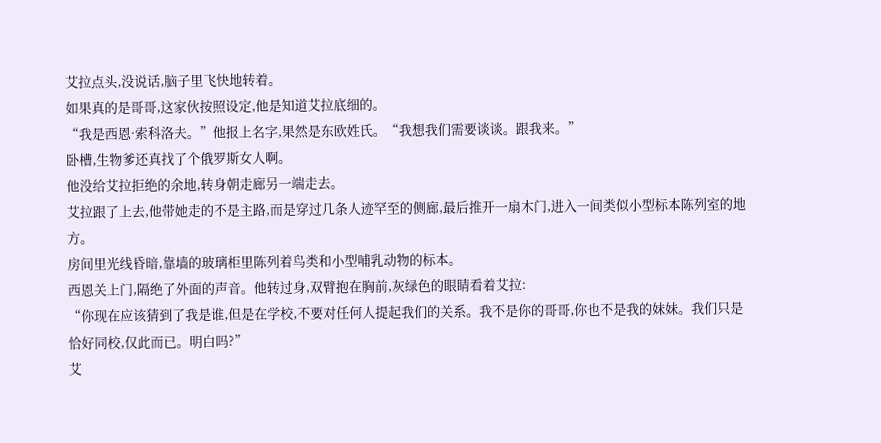艾拉点头,没说话,脑子里飞快地转着。
如果真的是哥哥,这家伙按照设定,他是知道艾拉底细的。
“我是西恩·索科洛夫。”他报上名字,果然是东欧姓氏。“我想我们需要谈谈。跟我来。”
卧槽,生物爹还真找了个俄罗斯女人啊。
他没给艾拉拒绝的余地,转身朝走廊另一端走去。
艾拉跟了上去,他带她走的不是主路,而是穿过几条人迹罕至的侧廊,最后推开一扇木门,进入一间类似小型标本陈列室的地方。
房间里光线昏暗,靠墙的玻璃柜里陈列着鸟类和小型哺乳动物的标本。
西恩关上门,隔绝了外面的声音。他转过身,双臂抱在胸前,灰绿色的眼睛看着艾拉:
“你现在应该猜到了我是谁,但是在学校,不要对任何人提起我们的关系。我不是你的哥哥,你也不是我的妹妹。我们只是恰好同校,仅此而已。明白吗?”
艾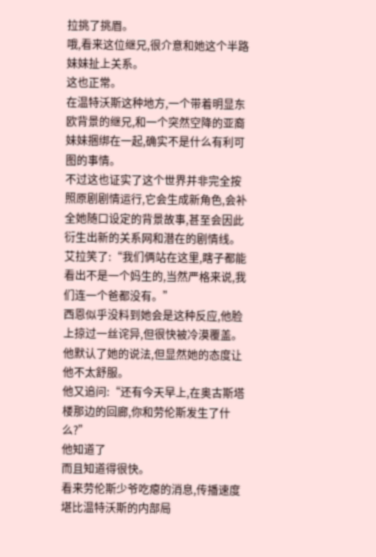拉挑了挑眉。
哦,看来这位继兄,很介意和她这个半路妹妹扯上关系。
这也正常。
在温特沃斯这种地方,一个带着明显东欧背景的继兄,和一个突然空降的亚裔妹妹捆绑在一起,确实不是什么有利可图的事情。
不过这也证实了这个世界并非完全按照原剧剧情运行,它会生成新角色,会补全她随口设定的背景故事,甚至会因此衍生出新的关系网和潜在的剧情线。
艾拉笑了:“我们俩站在这里,瞎子都能看出不是一个妈生的,当然严格来说,我们连一个爸都没有。”
西恩似乎没料到她会是这种反应,他脸上掠过一丝诧异,但很快被冷漠覆盖。他默认了她的说法,但显然她的态度让他不太舒服。
他又追问:“还有今天早上,在奥古斯塔楼那边的回廊,你和劳伦斯发生了什么?”
他知道了
而且知道得很快。
看来劳伦斯少爷吃瘪的消息,传播速度堪比温特沃斯的内部局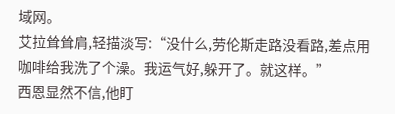域网。
艾拉耸耸肩,轻描淡写:“没什么,劳伦斯走路没看路,差点用咖啡给我洗了个澡。我运气好,躲开了。就这样。”
西恩显然不信,他盯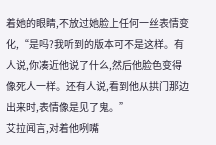着她的眼睛,不放过她脸上任何一丝表情变化,“是吗?我听到的版本可不是这样。有人说,你凑近他说了什么,然后他脸色变得像死人一样。还有人说,看到他从拱门那边出来时,表情像是见了鬼。”
艾拉闻言,对着他咧嘴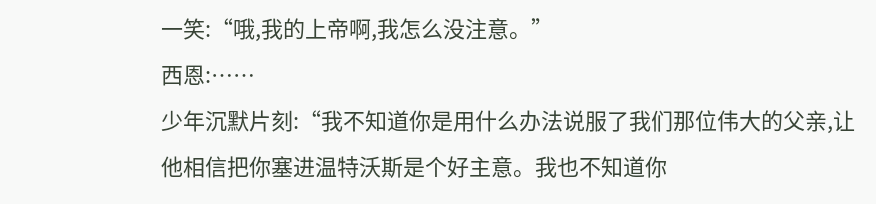一笑:“哦,我的上帝啊,我怎么没注意。”
西恩:……
少年沉默片刻:“我不知道你是用什么办法说服了我们那位伟大的父亲,让他相信把你塞进温特沃斯是个好主意。我也不知道你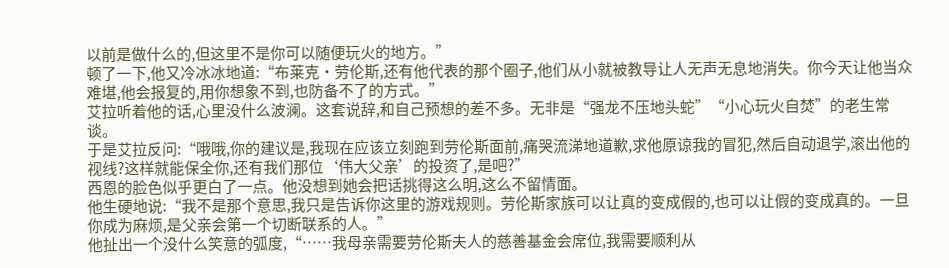以前是做什么的,但这里不是你可以随便玩火的地方。”
顿了一下,他又冷冰冰地道:“布莱克·劳伦斯,还有他代表的那个圈子,他们从小就被教导让人无声无息地消失。你今天让他当众难堪,他会报复的,用你想象不到,也防备不了的方式。”
艾拉听着他的话,心里没什么波澜。这套说辞,和自己预想的差不多。无非是“强龙不压地头蛇”“小心玩火自焚”的老生常谈。
于是艾拉反问:“哦哦,你的建议是,我现在应该立刻跑到劳伦斯面前,痛哭流涕地道歉,求他原谅我的冒犯,然后自动退学,滚出他的视线?这样就能保全你,还有我们那位‘伟大父亲’的投资了,是吧?”
西恩的脸色似乎更白了一点。他没想到她会把话挑得这么明,这么不留情面。
他生硬地说:“我不是那个意思,我只是告诉你这里的游戏规则。劳伦斯家族可以让真的变成假的,也可以让假的变成真的。一旦你成为麻烦,是父亲会第一个切断联系的人。”
他扯出一个没什么笑意的弧度,“……我母亲需要劳伦斯夫人的慈善基金会席位,我需要顺利从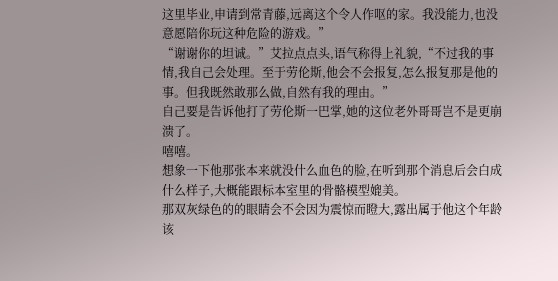这里毕业,申请到常青藤,远离这个令人作呕的家。我没能力,也没意愿陪你玩这种危险的游戏。”
“谢谢你的坦诚。”艾拉点点头,语气称得上礼貌,“不过我的事情,我自己会处理。至于劳伦斯,他会不会报复,怎么报复那是他的事。但我既然敢那么做,自然有我的理由。”
自己要是告诉他打了劳伦斯一巴掌,她的这位老外哥哥岂不是更崩溃了。
嘻嘻。
想象一下他那张本来就没什么血色的脸,在听到那个消息后会白成什么样子,大概能跟标本室里的骨骼模型媲美。
那双灰绿色的的眼睛会不会因为震惊而瞪大,露出属于他这个年龄该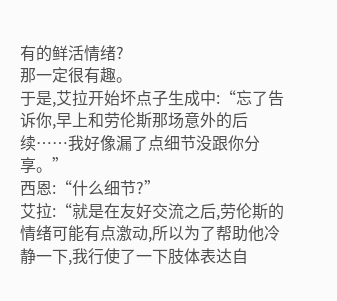有的鲜活情绪?
那一定很有趣。
于是,艾拉开始坏点子生成中:“忘了告诉你,早上和劳伦斯那场意外的后续……我好像漏了点细节没跟你分享。”
西恩:“什么细节?”
艾拉:“就是在友好交流之后,劳伦斯的情绪可能有点激动,所以为了帮助他冷静一下,我行使了一下肢体表达自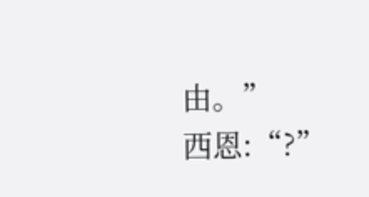由。”
西恩:“?”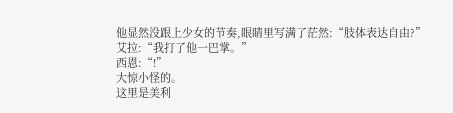他显然没跟上少女的节奏,眼睛里写满了茫然:“肢体表达自由?”
艾拉:“我打了他一巴掌。”
西恩:“!”
大惊小怪的。
这里是美利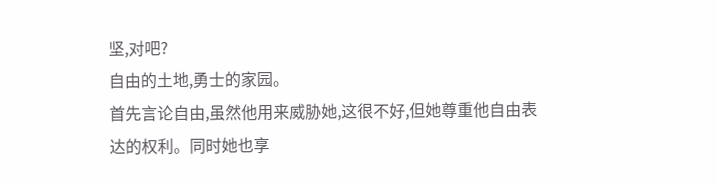坚,对吧?
自由的土地,勇士的家园。
首先言论自由,虽然他用来威胁她,这很不好,但她尊重他自由表达的权利。同时她也享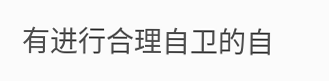有进行合理自卫的自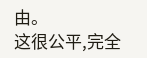由。
这很公平,完全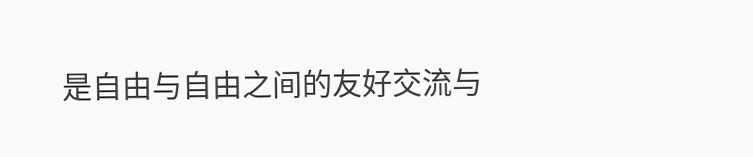是自由与自由之间的友好交流与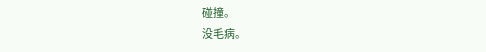碰撞。
没毛病。